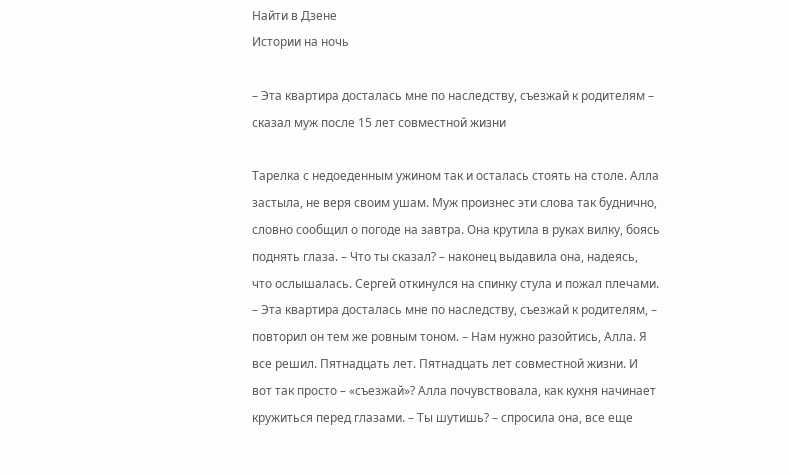Найти в Дзене
Истории на ночь

– Эта квартира досталась мне по наследству, съезжай к родителям – сказал муж после 15 лет совместной жизни

Тарелка с недоеденным ужином так и осталась стоять на столе. Алла застыла, не веря своим ушам. Муж произнес эти слова так буднично, словно сообщил о погоде на завтра. Она крутила в руках вилку, боясь поднять глаза. – Что ты сказал? – наконец выдавила она, надеясь, что ослышалась. Сергей откинулся на спинку стула и пожал плечами. – Эта квартира досталась мне по наследству, съезжай к родителям, – повторил он тем же ровным тоном. – Нам нужно разойтись, Алла. Я все решил. Пятнадцать лет. Пятнадцать лет совместной жизни. И вот так просто – «съезжай»? Алла почувствовала, как кухня начинает кружиться перед глазами. – Ты шутишь? – спросила она, все еще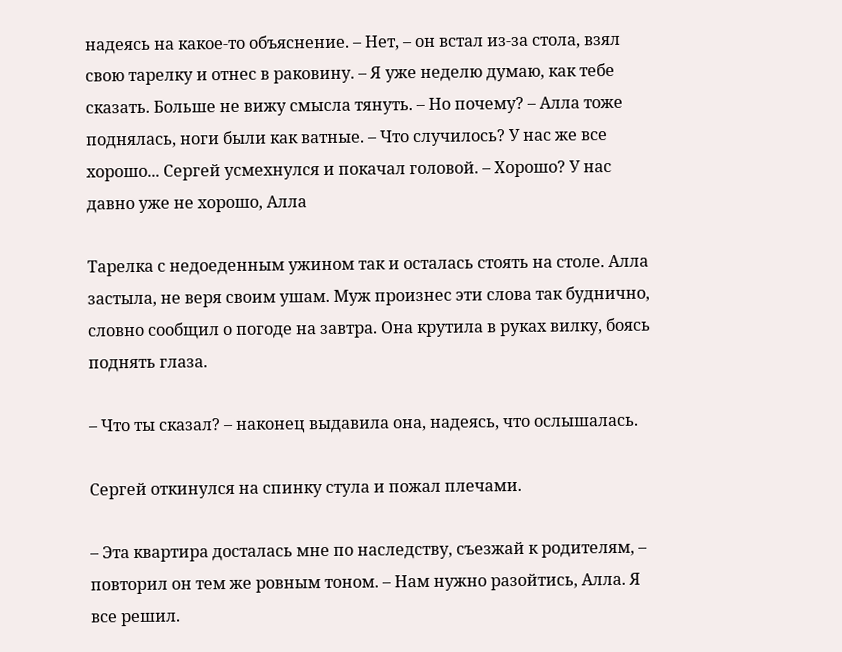надеясь на какое-то объяснение. – Нет, – он встал из-за стола, взял свою тарелку и отнес в раковину. – Я уже неделю думаю, как тебе сказать. Больше не вижу смысла тянуть. – Но почему? – Алла тоже поднялась, ноги были как ватные. – Что случилось? У нас же все хорошо... Сергей усмехнулся и покачал головой. – Хорошо? У нас давно уже не хорошо, Алла

Тарелка с недоеденным ужином так и осталась стоять на столе. Алла застыла, не веря своим ушам. Муж произнес эти слова так буднично, словно сообщил о погоде на завтра. Она крутила в руках вилку, боясь поднять глаза.

– Что ты сказал? – наконец выдавила она, надеясь, что ослышалась.

Сергей откинулся на спинку стула и пожал плечами.

– Эта квартира досталась мне по наследству, съезжай к родителям, – повторил он тем же ровным тоном. – Нам нужно разойтись, Алла. Я все решил.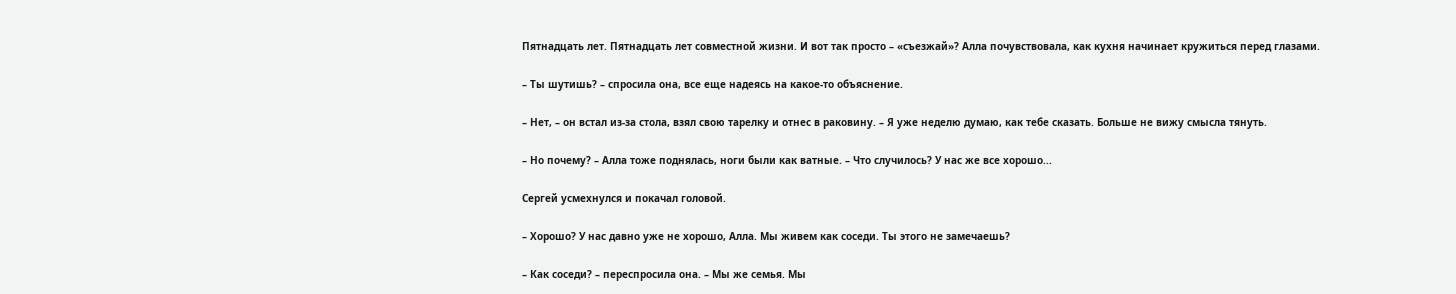Пятнадцать лет. Пятнадцать лет совместной жизни. И вот так просто – «съезжай»? Алла почувствовала, как кухня начинает кружиться перед глазами.

– Ты шутишь? – спросила она, все еще надеясь на какое-то объяснение.

– Нет, – он встал из-за стола, взял свою тарелку и отнес в раковину. – Я уже неделю думаю, как тебе сказать. Больше не вижу смысла тянуть.

– Но почему? – Алла тоже поднялась, ноги были как ватные. – Что случилось? У нас же все хорошо...

Сергей усмехнулся и покачал головой.

– Хорошо? У нас давно уже не хорошо, Алла. Мы живем как соседи. Ты этого не замечаешь?

– Как соседи? – переспросила она. – Мы же семья. Мы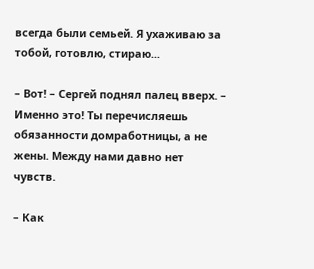всегда были семьей. Я ухаживаю за тобой, готовлю, стираю...

– Вот! – Сергей поднял палец вверх. – Именно это! Ты перечисляешь обязанности домработницы, а не жены. Между нами давно нет чувств.

– Как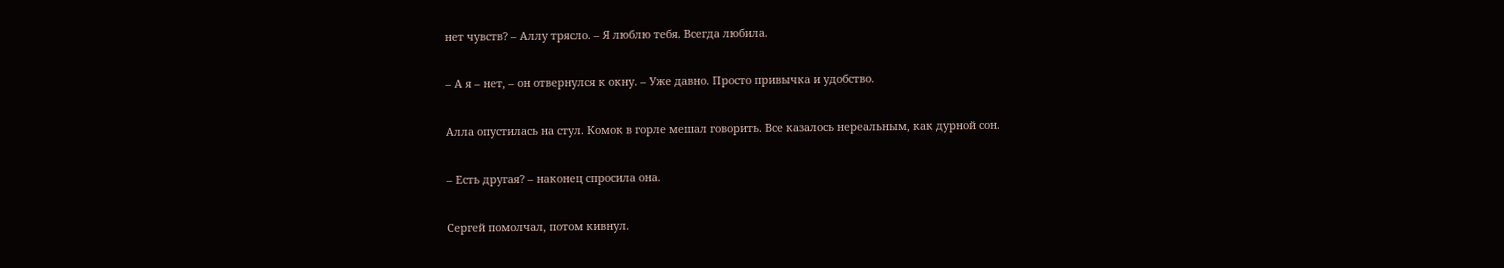нет чувств? – Аллу трясло. – Я люблю тебя. Всегда любила.

– А я – нет, – он отвернулся к окну. – Уже давно. Просто привычка и удобство.

Алла опустилась на стул. Комок в горле мешал говорить. Все казалось нереальным, как дурной сон.

– Есть другая? – наконец спросила она.

Сергей помолчал, потом кивнул.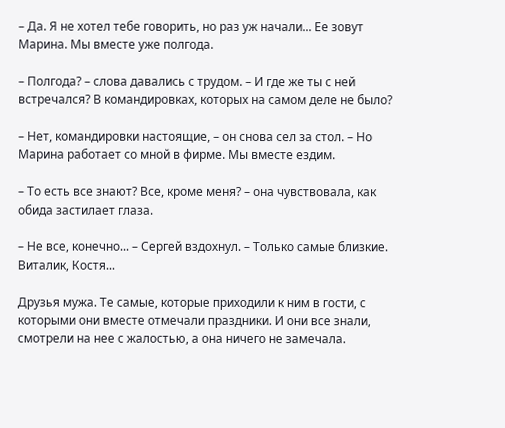– Да. Я не хотел тебе говорить, но раз уж начали... Ее зовут Марина. Мы вместе уже полгода.

– Полгода? – слова давались с трудом. – И где же ты с ней встречался? В командировках, которых на самом деле не было?

– Нет, командировки настоящие, – он снова сел за стол. – Но Марина работает со мной в фирме. Мы вместе ездим.

– То есть все знают? Все, кроме меня? – она чувствовала, как обида застилает глаза.

– Не все, конечно... – Сергей вздохнул. – Только самые близкие. Виталик, Костя...

Друзья мужа. Те самые, которые приходили к ним в гости, с которыми они вместе отмечали праздники. И они все знали, смотрели на нее с жалостью, а она ничего не замечала.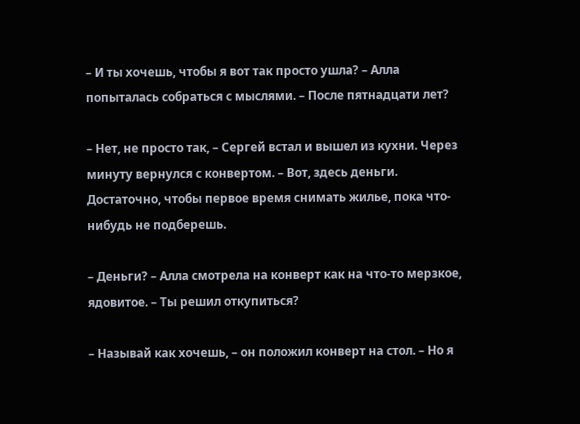– И ты хочешь, чтобы я вот так просто ушла? – Алла попыталась собраться с мыслями. – После пятнадцати лет?

– Нет, не просто так, – Сергей встал и вышел из кухни. Через минуту вернулся с конвертом. – Вот, здесь деньги. Достаточно, чтобы первое время снимать жилье, пока что-нибудь не подберешь.

– Деньги? – Алла смотрела на конверт как на что-то мерзкое, ядовитое. – Ты решил откупиться?

– Называй как хочешь, – он положил конверт на стол. – Но я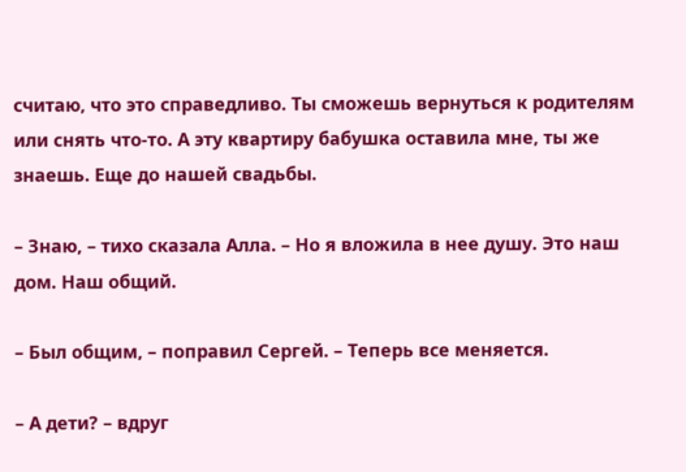считаю, что это справедливо. Ты сможешь вернуться к родителям или снять что-то. А эту квартиру бабушка оставила мне, ты же знаешь. Еще до нашей свадьбы.

– Знаю, – тихо сказала Алла. – Но я вложила в нее душу. Это наш дом. Наш общий.

– Был общим, – поправил Сергей. – Теперь все меняется.

– А дети? – вдруг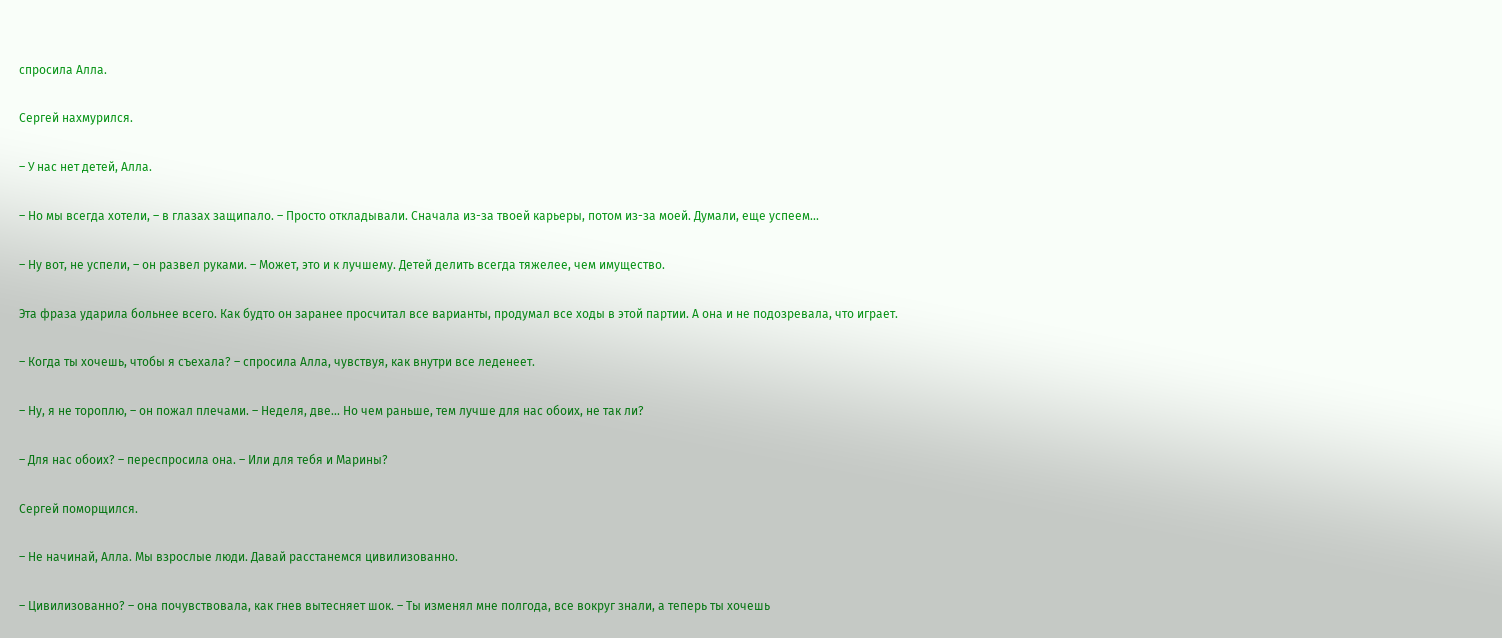спросила Алла.

Сергей нахмурился.

– У нас нет детей, Алла.

– Но мы всегда хотели, – в глазах защипало. – Просто откладывали. Сначала из-за твоей карьеры, потом из-за моей. Думали, еще успеем...

– Ну вот, не успели, – он развел руками. – Может, это и к лучшему. Детей делить всегда тяжелее, чем имущество.

Эта фраза ударила больнее всего. Как будто он заранее просчитал все варианты, продумал все ходы в этой партии. А она и не подозревала, что играет.

– Когда ты хочешь, чтобы я съехала? – спросила Алла, чувствуя, как внутри все леденеет.

– Ну, я не тороплю, – он пожал плечами. – Неделя, две... Но чем раньше, тем лучше для нас обоих, не так ли?

– Для нас обоих? – переспросила она. – Или для тебя и Марины?

Сергей поморщился.

– Не начинай, Алла. Мы взрослые люди. Давай расстанемся цивилизованно.

– Цивилизованно? – она почувствовала, как гнев вытесняет шок. – Ты изменял мне полгода, все вокруг знали, а теперь ты хочешь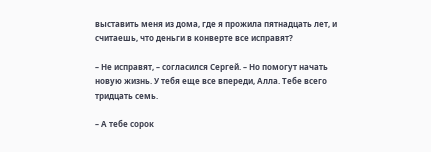выставить меня из дома, где я прожила пятнадцать лет, и считаешь, что деньги в конверте все исправят?

– Не исправят, – согласился Сергей. – Но помогут начать новую жизнь. У тебя еще все впереди, Алла. Тебе всего тридцать семь.

– А тебе сорок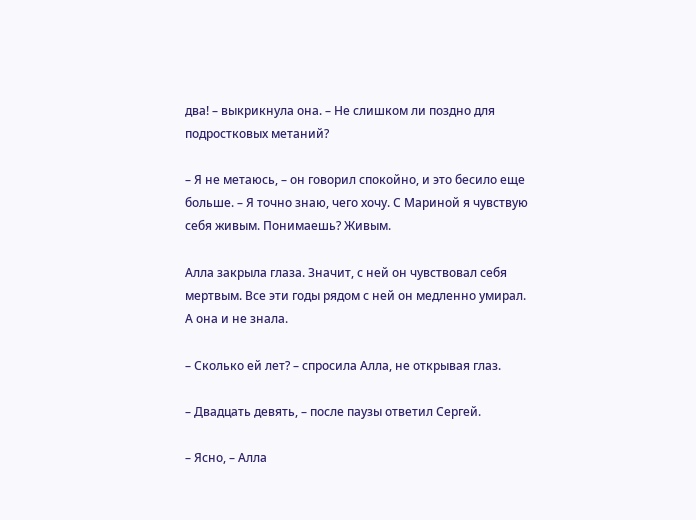два! – выкрикнула она. – Не слишком ли поздно для подростковых метаний?

– Я не метаюсь, – он говорил спокойно, и это бесило еще больше. – Я точно знаю, чего хочу. С Мариной я чувствую себя живым. Понимаешь? Живым.

Алла закрыла глаза. Значит, с ней он чувствовал себя мертвым. Все эти годы рядом с ней он медленно умирал. А она и не знала.

– Сколько ей лет? – спросила Алла, не открывая глаз.

– Двадцать девять, – после паузы ответил Сергей.

– Ясно, – Алла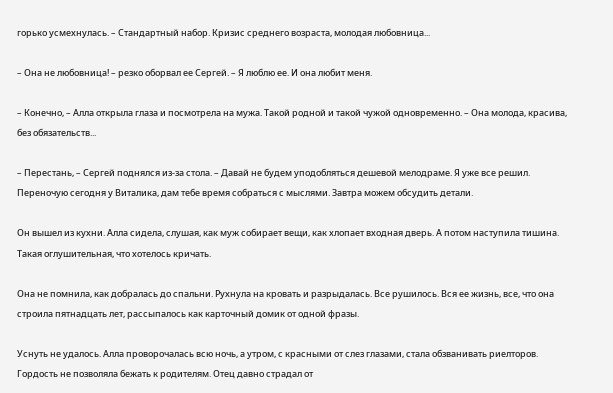горько усмехнулась. – Стандартный набор. Кризис среднего возраста, молодая любовница...

– Она не любовница! – резко оборвал ее Сергей. – Я люблю ее. И она любит меня.

– Конечно, – Алла открыла глаза и посмотрела на мужа. Такой родной и такой чужой одновременно. – Она молода, красива, без обязательств...

– Перестань, – Сергей поднялся из-за стола. – Давай не будем уподобляться дешевой мелодраме. Я уже все решил. Переночую сегодня у Виталика, дам тебе время собраться с мыслями. Завтра можем обсудить детали.

Он вышел из кухни. Алла сидела, слушая, как муж собирает вещи, как хлопает входная дверь. А потом наступила тишина. Такая оглушительная, что хотелось кричать.

Она не помнила, как добралась до спальни. Рухнула на кровать и разрыдалась. Все рушилось. Вся ее жизнь, все, что она строила пятнадцать лет, рассыпалось как карточный домик от одной фразы.

Уснуть не удалось. Алла проворочалась всю ночь, а утром, с красными от слез глазами, стала обзванивать риелторов. Гордость не позволяла бежать к родителям. Отец давно страдал от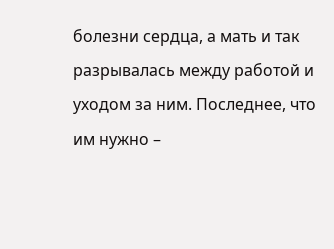болезни сердца, а мать и так разрывалась между работой и уходом за ним. Последнее, что им нужно –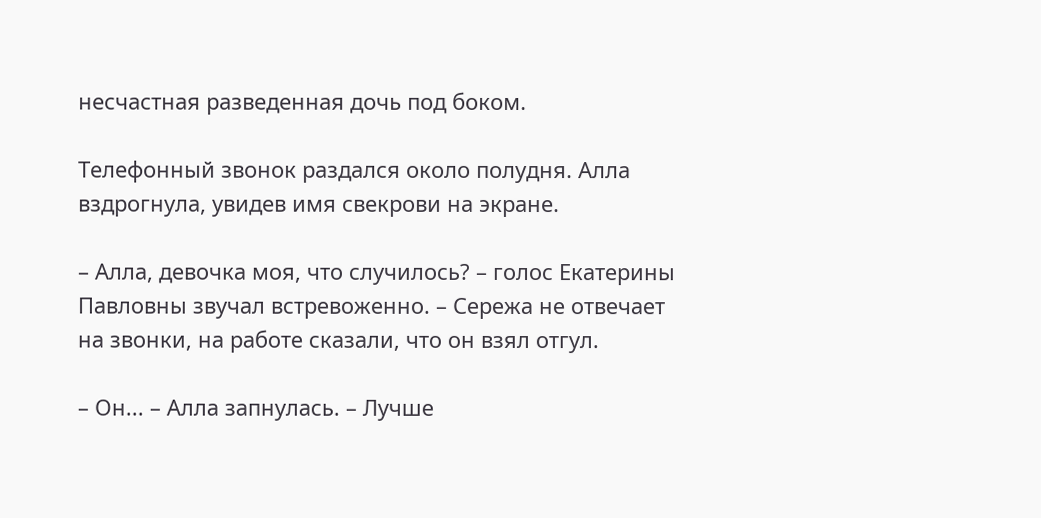несчастная разведенная дочь под боком.

Телефонный звонок раздался около полудня. Алла вздрогнула, увидев имя свекрови на экране.

– Алла, девочка моя, что случилось? – голос Екатерины Павловны звучал встревоженно. – Сережа не отвечает на звонки, на работе сказали, что он взял отгул.

– Он... – Алла запнулась. – Лучше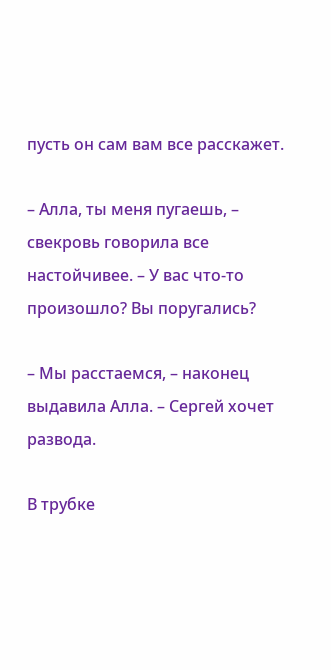пусть он сам вам все расскажет.

– Алла, ты меня пугаешь, – свекровь говорила все настойчивее. – У вас что-то произошло? Вы поругались?

– Мы расстаемся, – наконец выдавила Алла. – Сергей хочет развода.

В трубке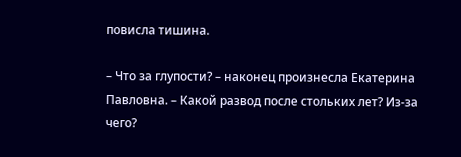повисла тишина.

– Что за глупости? – наконец произнесла Екатерина Павловна. – Какой развод после стольких лет? Из-за чего?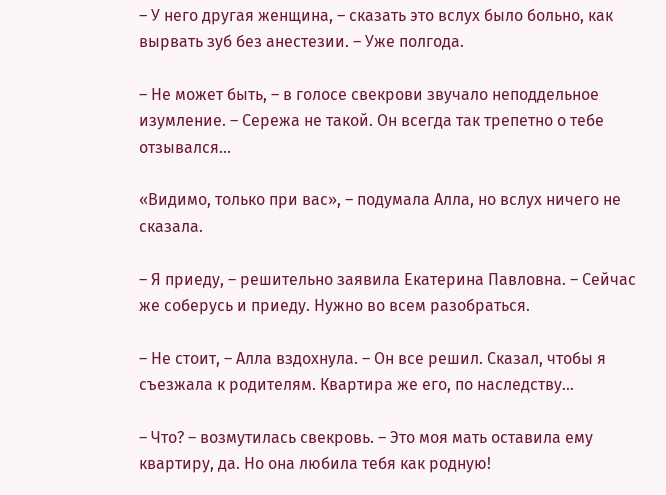– У него другая женщина, – сказать это вслух было больно, как вырвать зуб без анестезии. – Уже полгода.

– Не может быть, – в голосе свекрови звучало неподдельное изумление. – Сережа не такой. Он всегда так трепетно о тебе отзывался...

«Видимо, только при вас», – подумала Алла, но вслух ничего не сказала.

– Я приеду, – решительно заявила Екатерина Павловна. – Сейчас же соберусь и приеду. Нужно во всем разобраться.

– Не стоит, – Алла вздохнула. – Он все решил. Сказал, чтобы я съезжала к родителям. Квартира же его, по наследству...

– Что? – возмутилась свекровь. – Это моя мать оставила ему квартиру, да. Но она любила тебя как родную!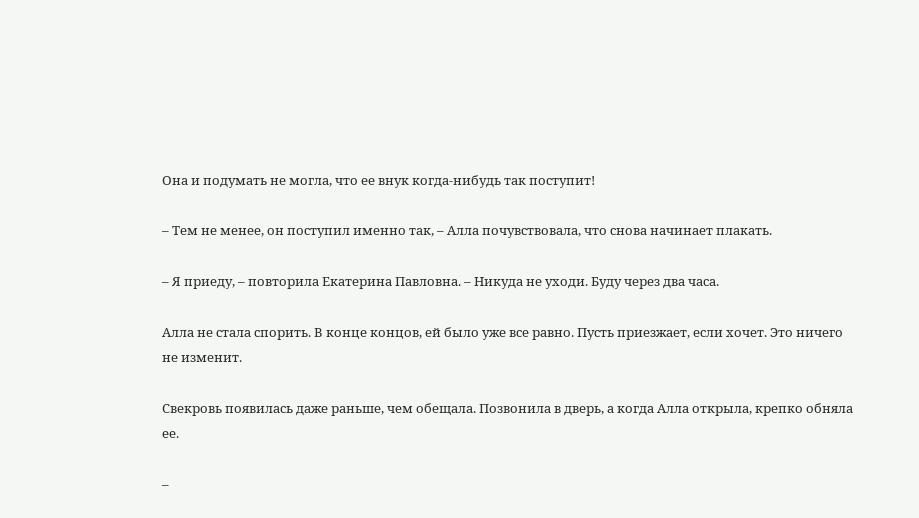Она и подумать не могла, что ее внук когда-нибудь так поступит!

– Тем не менее, он поступил именно так, – Алла почувствовала, что снова начинает плакать.

– Я приеду, – повторила Екатерина Павловна. – Никуда не уходи. Буду через два часа.

Алла не стала спорить. В конце концов, ей было уже все равно. Пусть приезжает, если хочет. Это ничего не изменит.

Свекровь появилась даже раньше, чем обещала. Позвонила в дверь, а когда Алла открыла, крепко обняла ее.

–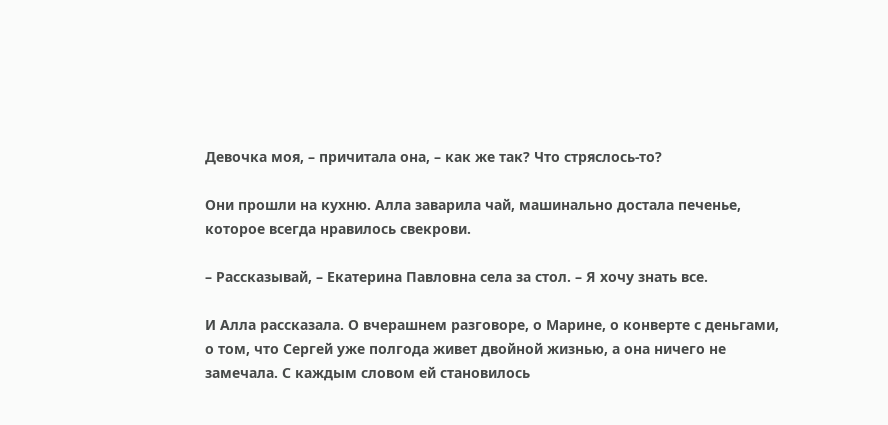Девочка моя, – причитала она, – как же так? Что стряслось-то?

Они прошли на кухню. Алла заварила чай, машинально достала печенье, которое всегда нравилось свекрови.

– Рассказывай, – Екатерина Павловна села за стол. – Я хочу знать все.

И Алла рассказала. О вчерашнем разговоре, о Марине, о конверте с деньгами, о том, что Сергей уже полгода живет двойной жизнью, а она ничего не замечала. С каждым словом ей становилось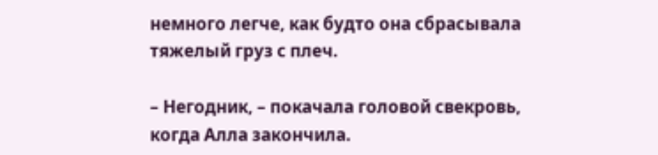немного легче, как будто она сбрасывала тяжелый груз с плеч.

– Негодник, – покачала головой свекровь, когда Алла закончила.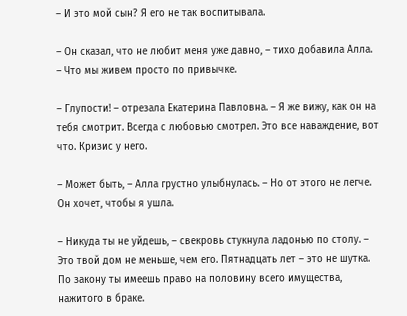– И это мой сын? Я его не так воспитывала.

– Он сказал, что не любит меня уже давно, – тихо добавила Алла. – Что мы живем просто по привычке.

– Глупости! – отрезала Екатерина Павловна. – Я же вижу, как он на тебя смотрит. Всегда с любовью смотрел. Это все наваждение, вот что. Кризис у него.

– Может быть, – Алла грустно улыбнулась. – Но от этого не легче. Он хочет, чтобы я ушла.

– Никуда ты не уйдешь, – свекровь стукнула ладонью по столу. – Это твой дом не меньше, чем его. Пятнадцать лет – это не шутка. По закону ты имеешь право на половину всего имущества, нажитого в браке.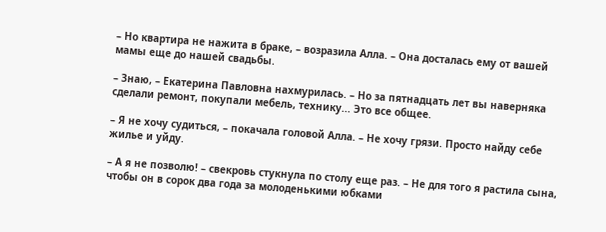– Но квартира не нажита в браке, – возразила Алла. – Она досталась ему от вашей мамы еще до нашей свадьбы.

– Знаю, – Екатерина Павловна нахмурилась. – Но за пятнадцать лет вы наверняка сделали ремонт, покупали мебель, технику... Это все общее.

– Я не хочу судиться, – покачала головой Алла. – Не хочу грязи. Просто найду себе жилье и уйду.

– А я не позволю! – свекровь стукнула по столу еще раз. – Не для того я растила сына, чтобы он в сорок два года за молоденькими юбками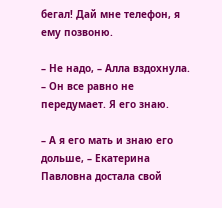бегал! Дай мне телефон, я ему позвоню.

– Не надо, – Алла вздохнула. – Он все равно не передумает. Я его знаю.

– А я его мать и знаю его дольше, – Екатерина Павловна достала свой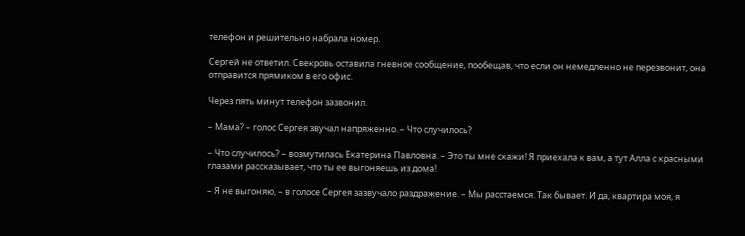телефон и решительно набрала номер.

Сергей не ответил. Свекровь оставила гневное сообщение, пообещав, что если он немедленно не перезвонит, она отправится прямиком в его офис.

Через пять минут телефон зазвонил.

– Мама? – голос Сергея звучал напряженно. – Что случилось?

– Что случилось? – возмутилась Екатерина Павловна. – Это ты мне скажи! Я приехала к вам, а тут Алла с красными глазами рассказывает, что ты ее выгоняешь из дома!

– Я не выгоняю, – в голосе Сергея зазвучало раздражение. – Мы расстаемся. Так бывает. И да, квартира моя, я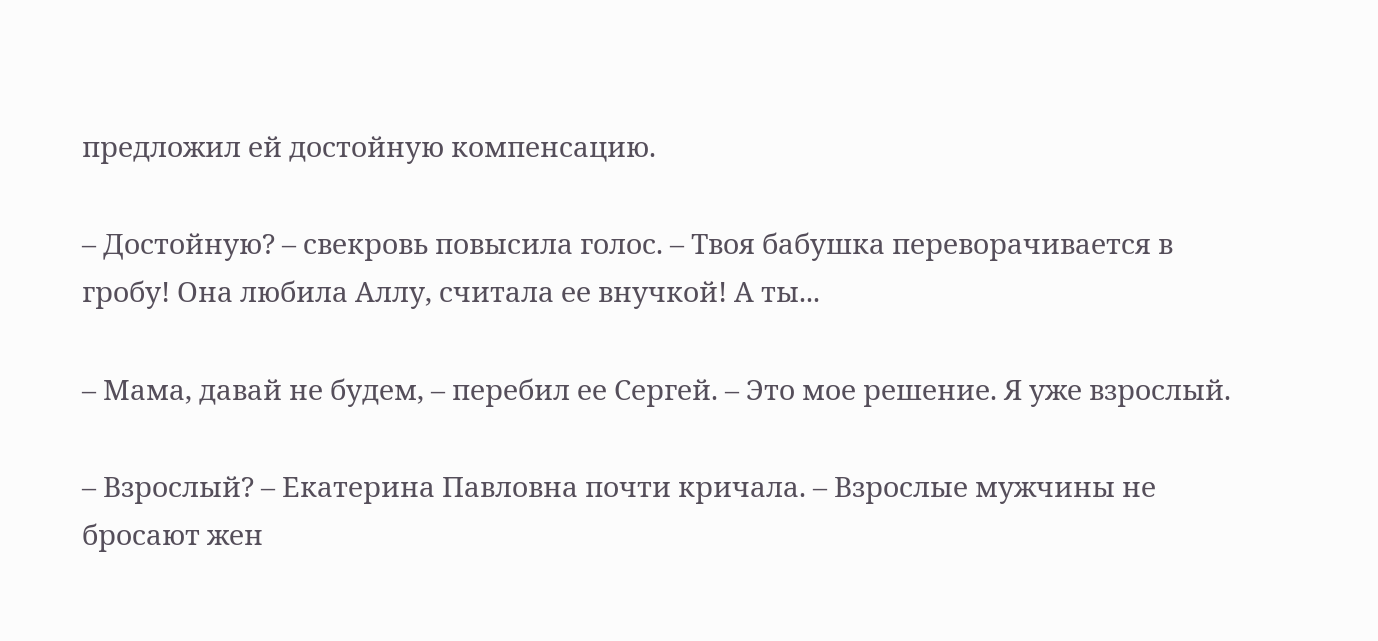предложил ей достойную компенсацию.

– Достойную? – свекровь повысила голос. – Твоя бабушка переворачивается в гробу! Она любила Аллу, считала ее внучкой! А ты...

– Мама, давай не будем, – перебил ее Сергей. – Это мое решение. Я уже взрослый.

– Взрослый? – Екатерина Павловна почти кричала. – Взрослые мужчины не бросают жен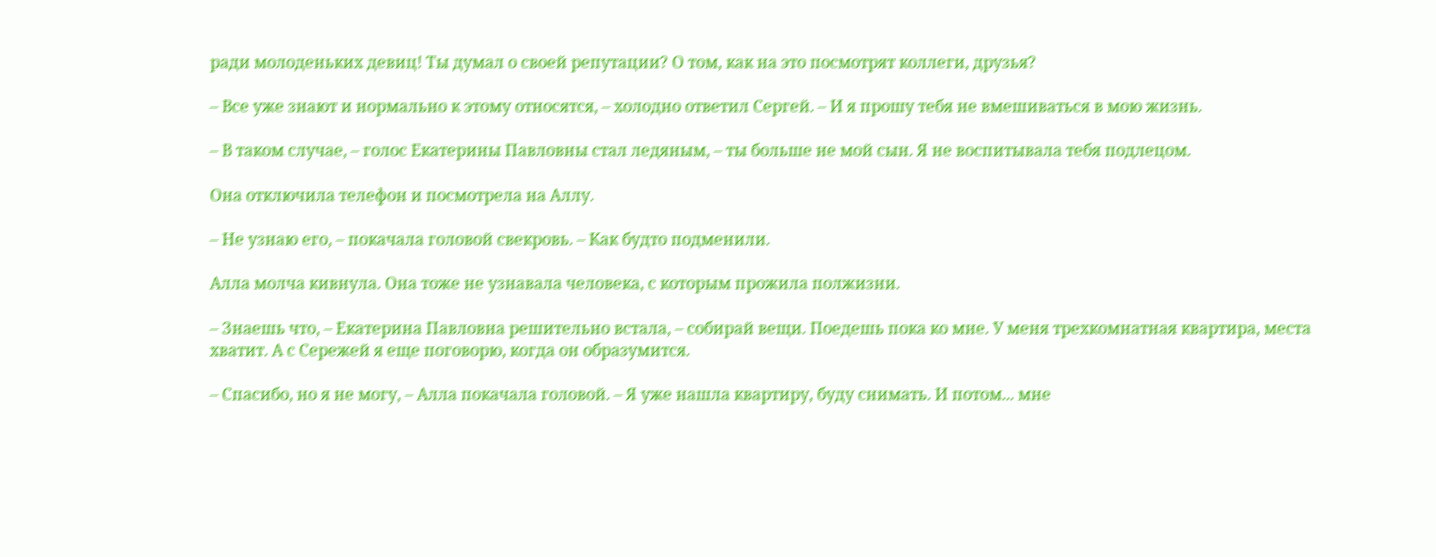ради молоденьких девиц! Ты думал о своей репутации? О том, как на это посмотрят коллеги, друзья?

– Все уже знают и нормально к этому относятся, – холодно ответил Сергей. – И я прошу тебя не вмешиваться в мою жизнь.

– В таком случае, – голос Екатерины Павловны стал ледяным, – ты больше не мой сын. Я не воспитывала тебя подлецом.

Она отключила телефон и посмотрела на Аллу.

– Не узнаю его, – покачала головой свекровь. – Как будто подменили.

Алла молча кивнула. Она тоже не узнавала человека, с которым прожила полжизни.

– Знаешь что, – Екатерина Павловна решительно встала, – собирай вещи. Поедешь пока ко мне. У меня трехкомнатная квартира, места хватит. А с Сережей я еще поговорю, когда он образумится.

– Спасибо, но я не могу, – Алла покачала головой. – Я уже нашла квартиру, буду снимать. И потом... мне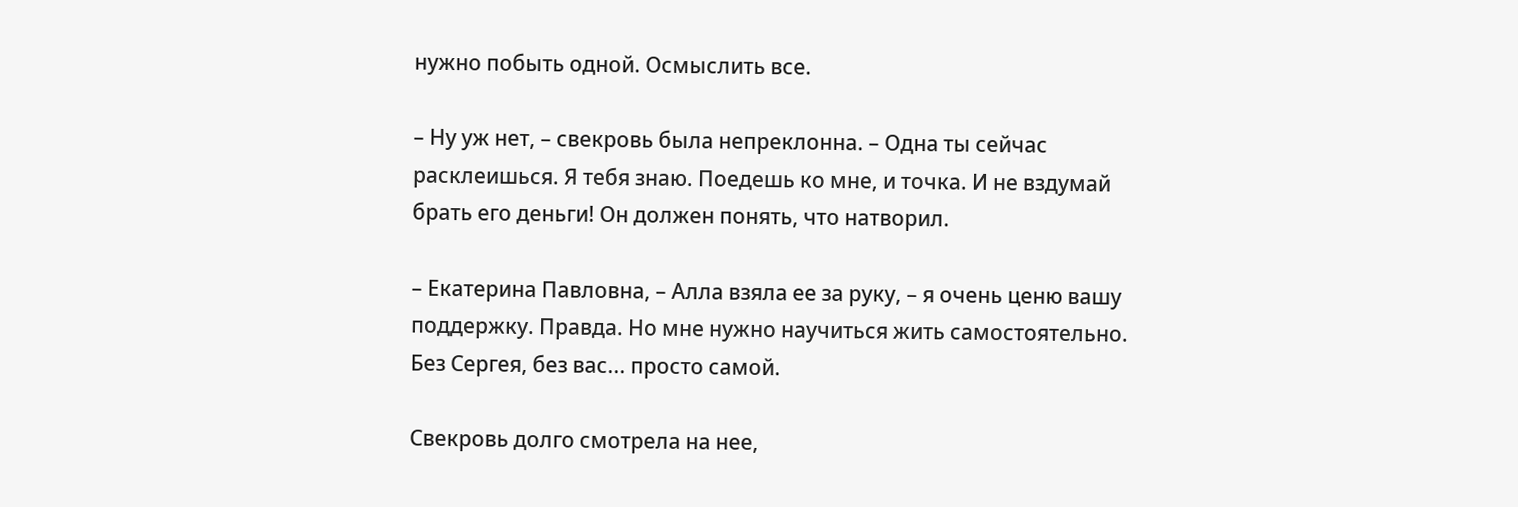нужно побыть одной. Осмыслить все.

– Ну уж нет, – свекровь была непреклонна. – Одна ты сейчас расклеишься. Я тебя знаю. Поедешь ко мне, и точка. И не вздумай брать его деньги! Он должен понять, что натворил.

– Екатерина Павловна, – Алла взяла ее за руку, – я очень ценю вашу поддержку. Правда. Но мне нужно научиться жить самостоятельно. Без Сергея, без вас... просто самой.

Свекровь долго смотрела на нее,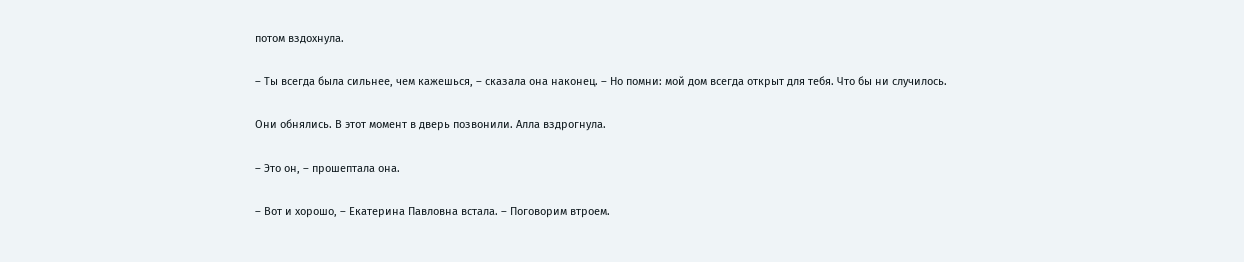потом вздохнула.

– Ты всегда была сильнее, чем кажешься, – сказала она наконец. – Но помни: мой дом всегда открыт для тебя. Что бы ни случилось.

Они обнялись. В этот момент в дверь позвонили. Алла вздрогнула.

– Это он, – прошептала она.

– Вот и хорошо, – Екатерина Павловна встала. – Поговорим втроем.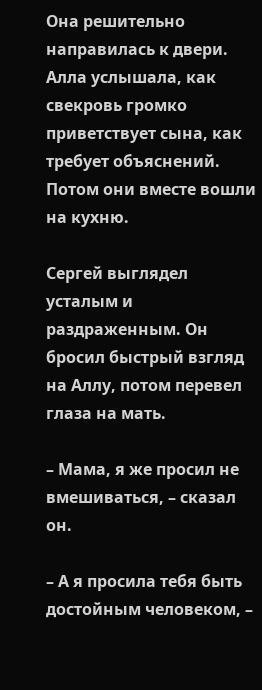Она решительно направилась к двери. Алла услышала, как свекровь громко приветствует сына, как требует объяснений. Потом они вместе вошли на кухню.

Сергей выглядел усталым и раздраженным. Он бросил быстрый взгляд на Аллу, потом перевел глаза на мать.

– Мама, я же просил не вмешиваться, – сказал он.

– А я просила тебя быть достойным человеком, –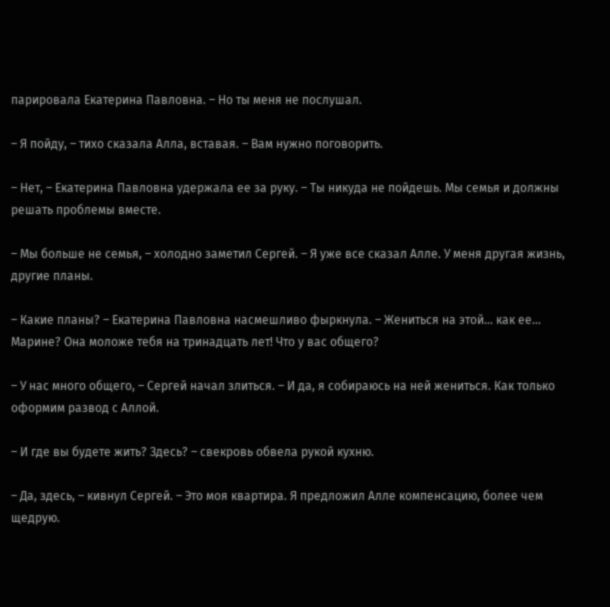парировала Екатерина Павловна. – Но ты меня не послушал.

– Я пойду, – тихо сказала Алла, вставая. – Вам нужно поговорить.

– Нет, – Екатерина Павловна удержала ее за руку. – Ты никуда не пойдешь. Мы семья и должны решать проблемы вместе.

– Мы больше не семья, – холодно заметил Сергей. – Я уже все сказал Алле. У меня другая жизнь, другие планы.

– Какие планы? – Екатерина Павловна насмешливо фыркнула. – Жениться на этой... как ее... Марине? Она моложе тебя на тринадцать лет! Что у вас общего?

– У нас много общего, – Сергей начал злиться. – И да, я собираюсь на ней жениться. Как только оформим развод с Аллой.

– И где вы будете жить? Здесь? – свекровь обвела рукой кухню.

– Да, здесь, – кивнул Сергей. – Это моя квартира. Я предложил Алле компенсацию, более чем щедрую.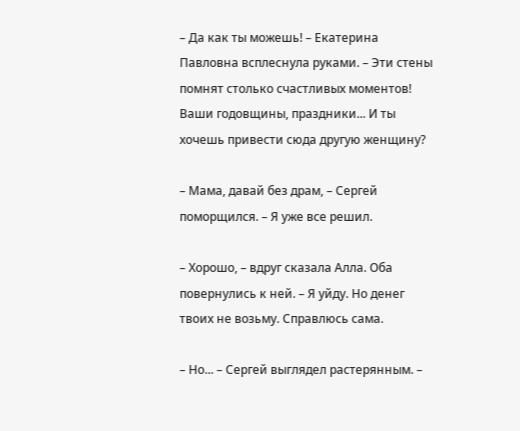– Да как ты можешь! – Екатерина Павловна всплеснула руками. – Эти стены помнят столько счастливых моментов! Ваши годовщины, праздники... И ты хочешь привести сюда другую женщину?

– Мама, давай без драм, – Сергей поморщился. – Я уже все решил.

– Хорошо, – вдруг сказала Алла. Оба повернулись к ней. – Я уйду. Но денег твоих не возьму. Справлюсь сама.

– Но... – Сергей выглядел растерянным. –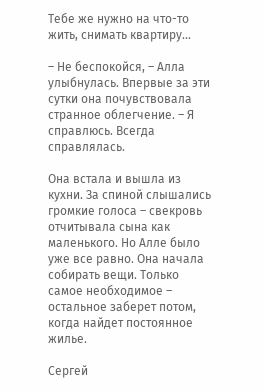Тебе же нужно на что-то жить, снимать квартиру...

– Не беспокойся, – Алла улыбнулась. Впервые за эти сутки она почувствовала странное облегчение. – Я справлюсь. Всегда справлялась.

Она встала и вышла из кухни. За спиной слышались громкие голоса – свекровь отчитывала сына как маленького. Но Алле было уже все равно. Она начала собирать вещи. Только самое необходимое – остальное заберет потом, когда найдет постоянное жилье.

Сергей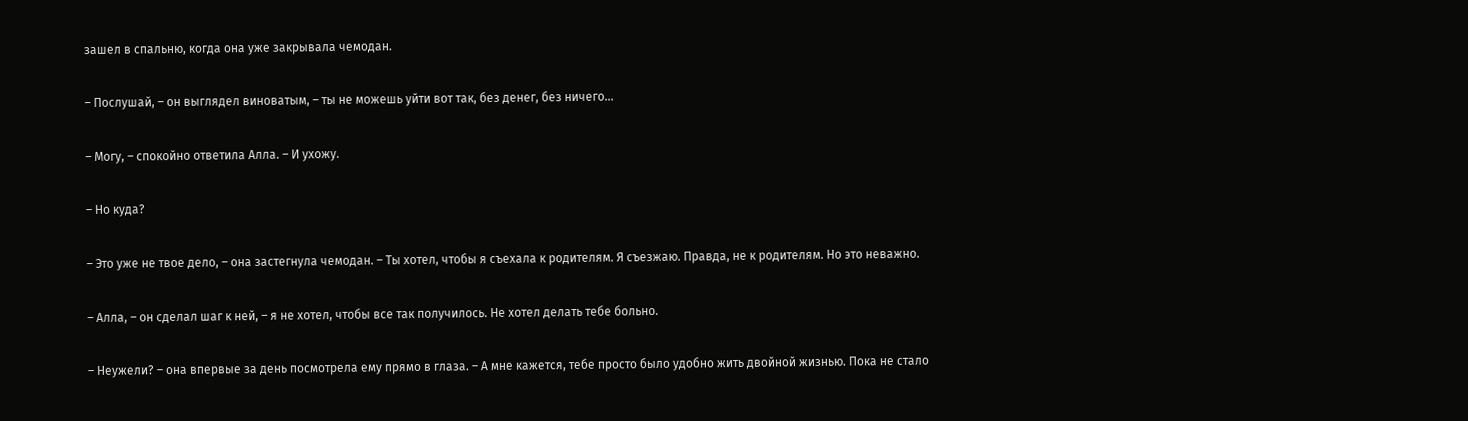зашел в спальню, когда она уже закрывала чемодан.

– Послушай, – он выглядел виноватым, – ты не можешь уйти вот так, без денег, без ничего...

– Могу, – спокойно ответила Алла. – И ухожу.

– Но куда?

– Это уже не твое дело, – она застегнула чемодан. – Ты хотел, чтобы я съехала к родителям. Я съезжаю. Правда, не к родителям. Но это неважно.

– Алла, – он сделал шаг к ней, – я не хотел, чтобы все так получилось. Не хотел делать тебе больно.

– Неужели? – она впервые за день посмотрела ему прямо в глаза. – А мне кажется, тебе просто было удобно жить двойной жизнью. Пока не стало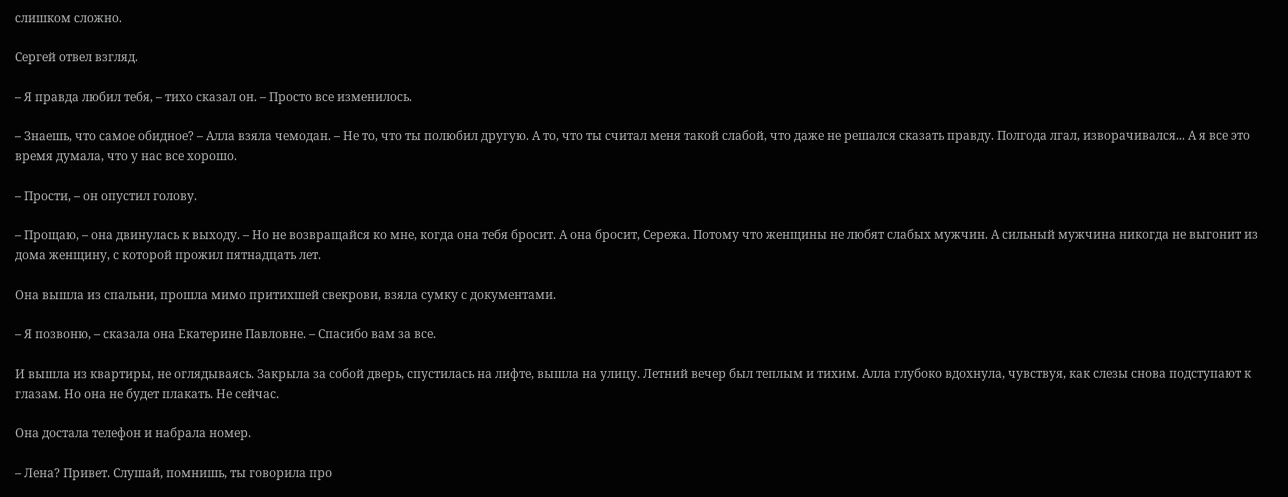слишком сложно.

Сергей отвел взгляд.

– Я правда любил тебя, – тихо сказал он. – Просто все изменилось.

– Знаешь, что самое обидное? – Алла взяла чемодан. – Не то, что ты полюбил другую. А то, что ты считал меня такой слабой, что даже не решался сказать правду. Полгода лгал, изворачивался... А я все это время думала, что у нас все хорошо.

– Прости, – он опустил голову.

– Прощаю, – она двинулась к выходу. – Но не возвращайся ко мне, когда она тебя бросит. А она бросит, Сережа. Потому что женщины не любят слабых мужчин. А сильный мужчина никогда не выгонит из дома женщину, с которой прожил пятнадцать лет.

Она вышла из спальни, прошла мимо притихшей свекрови, взяла сумку с документами.

– Я позвоню, – сказала она Екатерине Павловне. – Спасибо вам за все.

И вышла из квартиры, не оглядываясь. Закрыла за собой дверь, спустилась на лифте, вышла на улицу. Летний вечер был теплым и тихим. Алла глубоко вдохнула, чувствуя, как слезы снова подступают к глазам. Но она не будет плакать. Не сейчас.

Она достала телефон и набрала номер.

– Лена? Привет. Слушай, помнишь, ты говорила про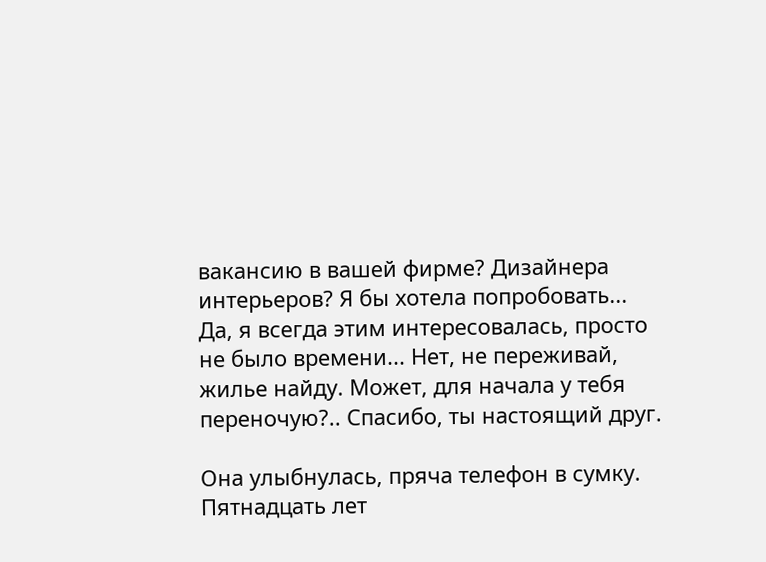вакансию в вашей фирме? Дизайнера интерьеров? Я бы хотела попробовать... Да, я всегда этим интересовалась, просто не было времени... Нет, не переживай, жилье найду. Может, для начала у тебя переночую?.. Спасибо, ты настоящий друг.

Она улыбнулась, пряча телефон в сумку. Пятнадцать лет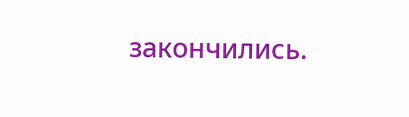закончились.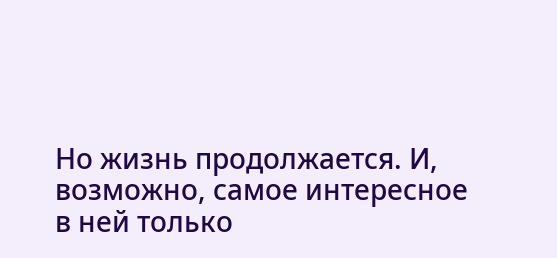Но жизнь продолжается. И, возможно, самое интересное в ней только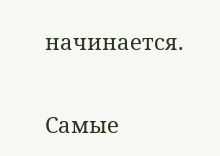начинается.

Самые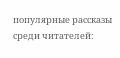популярные рассказы среди читателей: